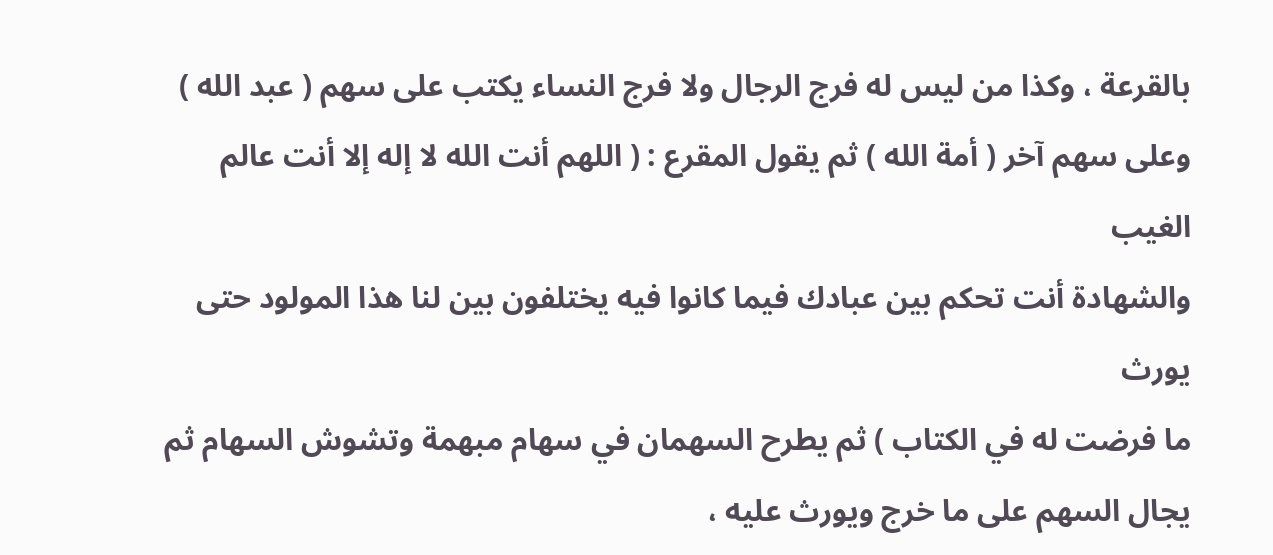بالقرعة ، وكذا من ليس له فرج الرجال ولا فرج النساء يكتب على سهم ( عبد الله )
وعلى سهم آخر ( أمة الله ) ثم يقول المقرع : ( اللهم أنت الله لا إله إلا أنت عالم الغيب
والشهادة أنت تحكم بين عبادك فيما كانوا فيه يختلفون بين لنا هذا المولود حتى يورث
ما فرضت له في الكتاب ) ثم يطرح السهمان في سهام مبهمة وتشوش السهام ثم
يجال السهم على ما خرج ويورث عليه ،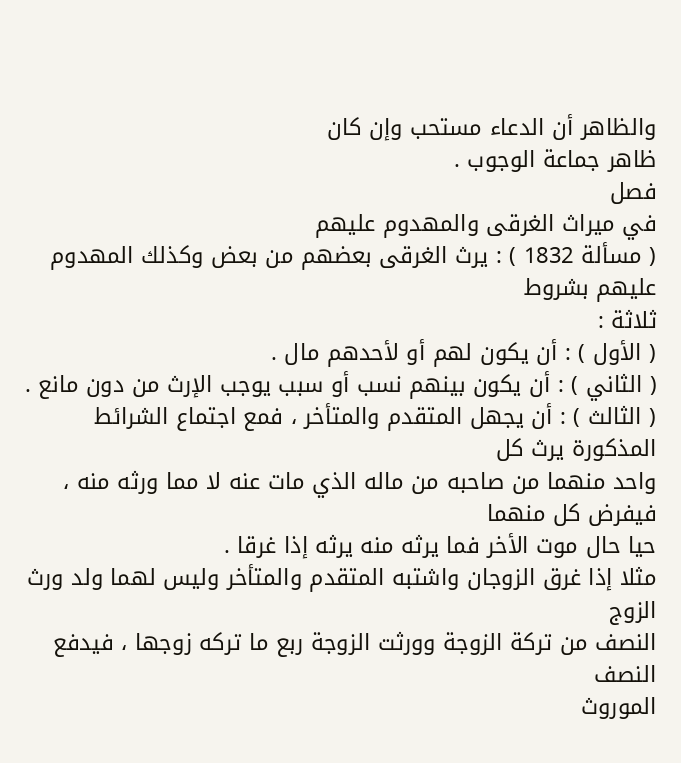والظاهر أن الدعاء مستحب وإن كان
ظاهر جماعة الوجوب .
فصل
في ميراث الغرقى والمهدوم عليهم
( مسألة 1832 ) : يرث الغرقى بعضهم من بعض وكذلك المهدوم عليهم بشروط
ثلاثة :
( الأول ) : أن يكون لهم أو لأحدهم مال .
( الثاني ) : أن يكون بينهم نسب أو سبب يوجب الإرث من دون مانع .
( الثالث ) : أن يجهل المتقدم والمتأخر ، فمع اجتماع الشرائط المذكورة يرث كل
واحد منهما من صاحبه من ماله الذي مات عنه لا مما ورثه منه ، فيفرض كل منهما
حيا حال موت الأخر فما يرثه منه يرثه إذا غرقا .
مثلا إذا غرق الزوجان واشتبه المتقدم والمتأخر وليس لهما ولد ورث الزوج
النصف من تركة الزوجة وورثت الزوجة ربع ما تركه زوجها ، فيدفع النصف
الموروث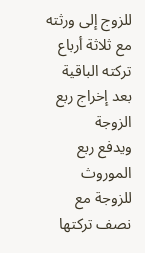للزوج إلى ورثته مع ثلاثة أرباع تركته الباقية بعد إخراج ربع الزوجة
ويدفع ربع الموروث للزوجة مع نصف تركتها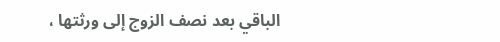الباقي بعد نصف الزوج إلى ورثتها ،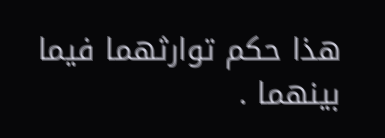هذا حكم توارثهما فيما بينهما .